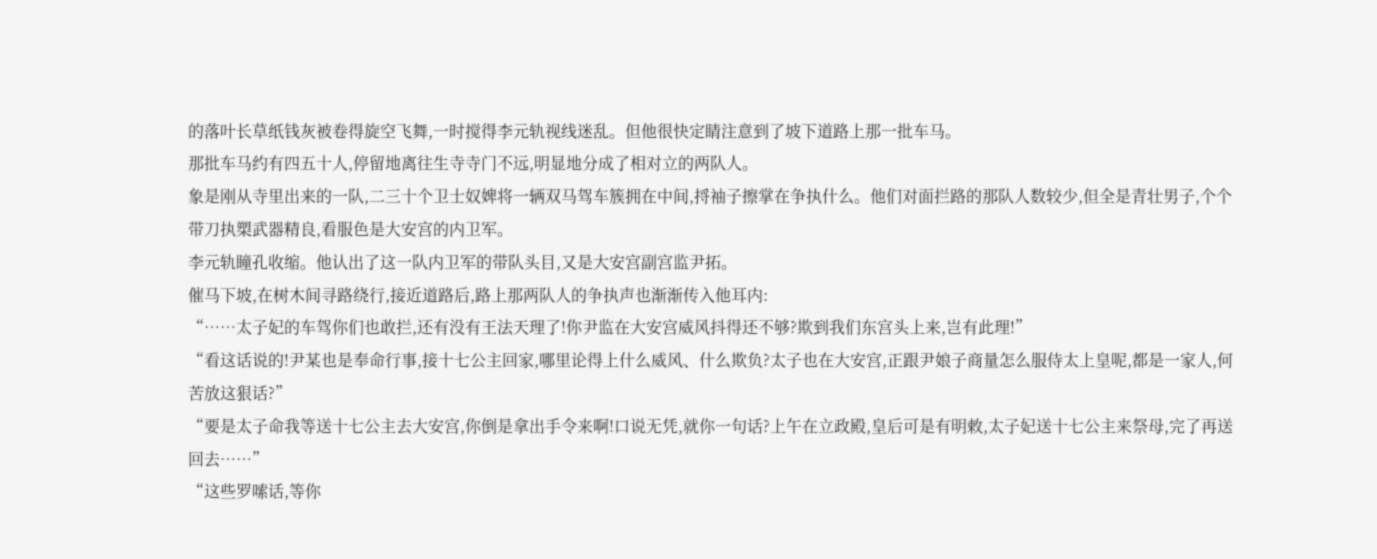的落叶长草纸钱灰被卷得旋空飞舞,一时搅得李元轨视线迷乱。但他很快定睛注意到了坡下道路上那一批车马。
那批车马约有四五十人,停留地离往生寺寺门不远,明显地分成了相对立的两队人。
象是刚从寺里出来的一队,二三十个卫士奴婢将一辆双马驾车簇拥在中间,捋袖子擦掌在争执什么。他们对面拦路的那队人数较少,但全是青壮男子,个个带刀执槊武器精良,看服色是大安宫的内卫军。
李元轨瞳孔收缩。他认出了这一队内卫军的带队头目,又是大安宫副宫监尹拓。
催马下坡,在树木间寻路绕行,接近道路后,路上那两队人的争执声也渐渐传入他耳内:
“……太子妃的车驾你们也敢拦,还有没有王法天理了!你尹监在大安宫威风抖得还不够?欺到我们东宫头上来,岂有此理!”
“看这话说的!尹某也是奉命行事,接十七公主回家,哪里论得上什么威风、什么欺负?太子也在大安宫,正跟尹娘子商量怎么服侍太上皇呢,都是一家人,何苦放这狠话?”
“要是太子命我等送十七公主去大安宫,你倒是拿出手令来啊!口说无凭,就你一句话?上午在立政殿,皇后可是有明敕,太子妃送十七公主来祭母,完了再送回去……”
“这些罗嗦话,等你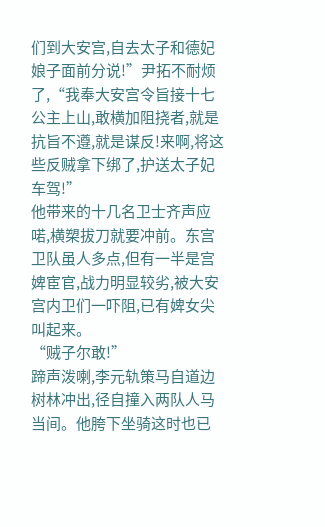们到大安宫,自去太子和德妃娘子面前分说!”尹拓不耐烦了,“我奉大安宫令旨接十七公主上山,敢横加阻挠者,就是抗旨不遵,就是谋反!来啊,将这些反贼拿下绑了,护送太子妃车驾!”
他带来的十几名卫士齐声应喏,横槊拔刀就要冲前。东宫卫队虽人多点,但有一半是宫婢宦官,战力明显较劣,被大安宫内卫们一吓阻,已有婢女尖叫起来。
“贼子尔敢!”
蹄声泼喇,李元轨策马自道边树林冲出,径自撞入两队人马当间。他胯下坐骑这时也已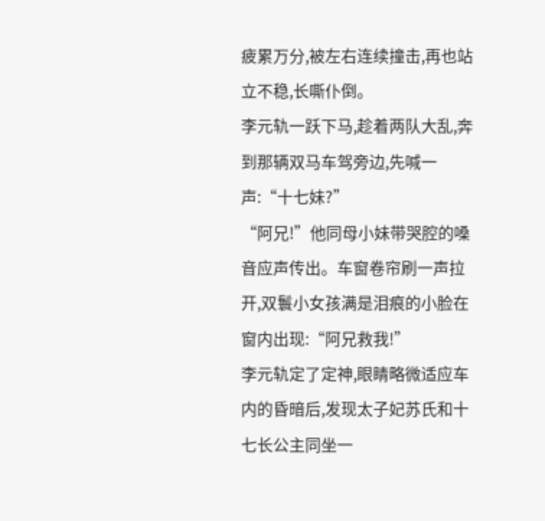疲累万分,被左右连续撞击,再也站立不稳,长嘶仆倒。
李元轨一跃下马,趁着两队大乱,奔到那辆双马车驾旁边,先喊一声:“十七妹?”
“阿兄!”他同母小妹带哭腔的嗓音应声传出。车窗卷帘刷一声拉开,双鬟小女孩满是泪痕的小脸在窗内出现:“阿兄救我!”
李元轨定了定神,眼睛略微适应车内的昏暗后,发现太子妃苏氏和十七长公主同坐一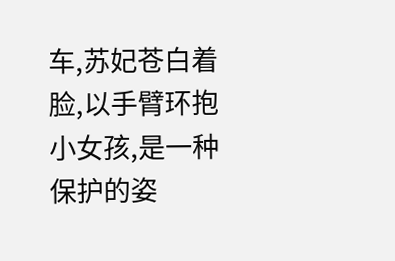车,苏妃苍白着脸,以手臂环抱小女孩,是一种保护的姿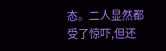态。二人显然都受了惊吓,但还